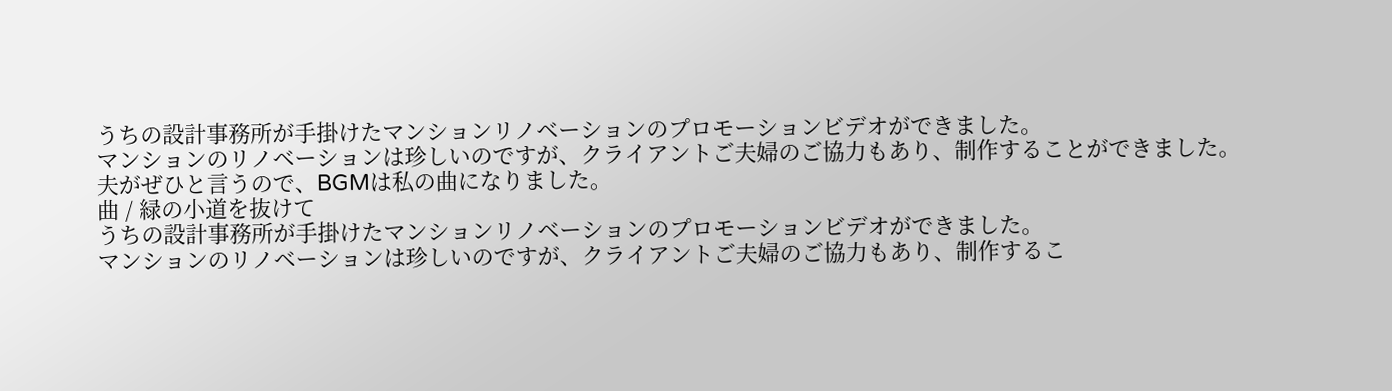うちの設計事務所が手掛けたマンションリノベーションのプロモーションビデオができました。
マンションのリノベーションは珍しいのですが、クライアントご夫婦のご協力もあり、制作することができました。夫がぜひと言うので、BGMは私の曲になりました。
曲 / 緑の小道を抜けて
うちの設計事務所が手掛けたマンションリノベーションのプロモーションビデオができました。
マンションのリノベーションは珍しいのですが、クライアントご夫婦のご協力もあり、制作するこ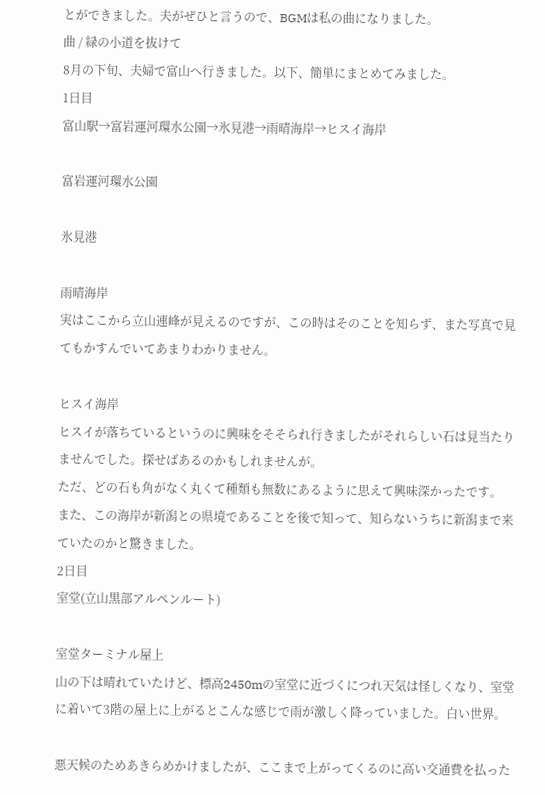とができました。夫がぜひと言うので、BGMは私の曲になりました。
曲 / 緑の小道を抜けて
8月の下旬、夫婦で富山へ行きました。以下、簡単にまとめてみました。
1日目
富山駅→富岩運河環水公園→氷見港→雨晴海岸→ヒスイ海岸

富岩運河環水公園

氷見港

雨晴海岸
実はここから立山連峰が見えるのですが、この時はそのことを知らず、また写真で見てもかすんでいてあまりわかりません。

ヒスイ海岸
ヒスイが落ちているというのに興味をそそられ行きましたがそれらしい石は見当たりませんでした。探せばあるのかもしれませんが。
ただ、どの石も角がなく丸くて種類も無数にあるように思えて興味深かったです。
また、この海岸が新潟との県境であることを後で知って、知らないうちに新潟まで来ていたのかと驚きました。
2日目
室堂(立山黒部アルペンルート)

室堂ターミナル屋上
山の下は晴れていたけど、標高2450mの室堂に近づくにつれ天気は怪しくなり、室堂に着いて3階の屋上に上がるとこんな感じで雨が激しく降っていました。白い世界。

悪天候のためあきらめかけましたが、ここまで上がってくるのに高い交通費を払った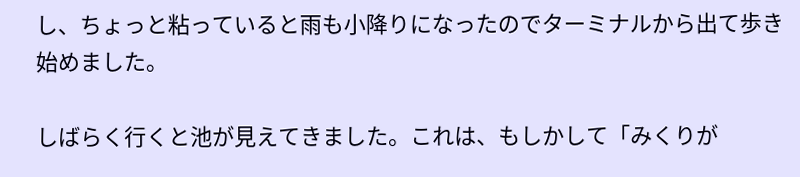し、ちょっと粘っていると雨も小降りになったのでターミナルから出て歩き始めました。

しばらく行くと池が見えてきました。これは、もしかして「みくりが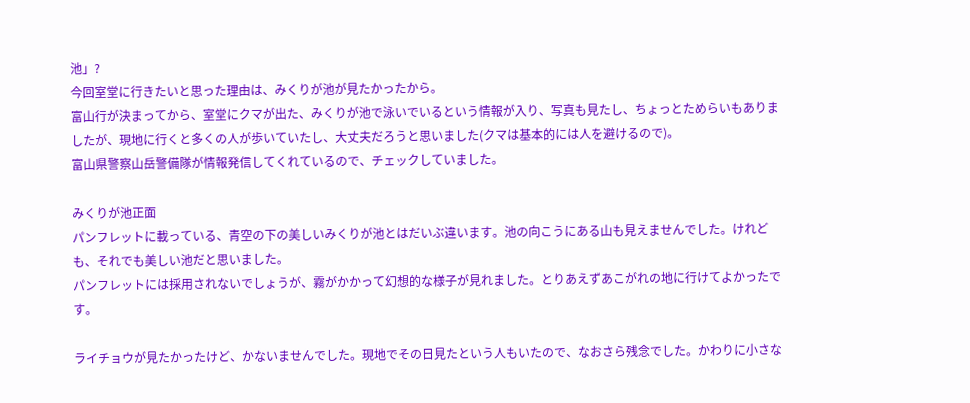池」?
今回室堂に行きたいと思った理由は、みくりが池が見たかったから。
富山行が決まってから、室堂にクマが出た、みくりが池で泳いでいるという情報が入り、写真も見たし、ちょっとためらいもありましたが、現地に行くと多くの人が歩いていたし、大丈夫だろうと思いました(クマは基本的には人を避けるので)。
富山県警察山岳警備隊が情報発信してくれているので、チェックしていました。

みくりが池正面
パンフレットに載っている、青空の下の美しいみくりが池とはだいぶ違います。池の向こうにある山も見えませんでした。けれども、それでも美しい池だと思いました。
パンフレットには採用されないでしょうが、霧がかかって幻想的な様子が見れました。とりあえずあこがれの地に行けてよかったです。

ライチョウが見たかったけど、かないませんでした。現地でその日見たという人もいたので、なおさら残念でした。かわりに小さな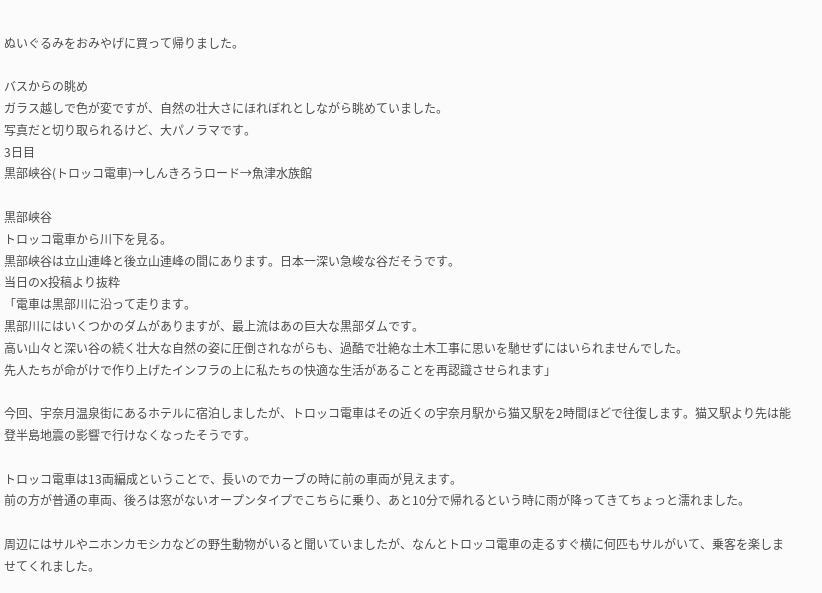ぬいぐるみをおみやげに買って帰りました。

バスからの眺め
ガラス越しで色が変ですが、自然の壮大さにほれぼれとしながら眺めていました。
写真だと切り取られるけど、大パノラマです。
3日目
黒部峡谷(トロッコ電車)→しんきろうロード→魚津水族館

黒部峡谷
トロッコ電車から川下を見る。
黒部峡谷は立山連峰と後立山連峰の間にあります。日本一深い急峻な谷だそうです。
当日のX投稿より抜粋
「電車は黒部川に沿って走ります。
黒部川にはいくつかのダムがありますが、最上流はあの巨大な黒部ダムです。
高い山々と深い谷の続く壮大な自然の姿に圧倒されながらも、過酷で壮絶な土木工事に思いを馳せずにはいられませんでした。
先人たちが命がけで作り上げたインフラの上に私たちの快適な生活があることを再認識させられます」

今回、宇奈月温泉街にあるホテルに宿泊しましたが、トロッコ電車はその近くの宇奈月駅から猫又駅を2時間ほどで往復します。猫又駅より先は能登半島地震の影響で行けなくなったそうです。

トロッコ電車は13両編成ということで、長いのでカーブの時に前の車両が見えます。
前の方が普通の車両、後ろは窓がないオープンタイプでこちらに乗り、あと10分で帰れるという時に雨が降ってきてちょっと濡れました。

周辺にはサルやニホンカモシカなどの野生動物がいると聞いていましたが、なんとトロッコ電車の走るすぐ横に何匹もサルがいて、乗客を楽しませてくれました。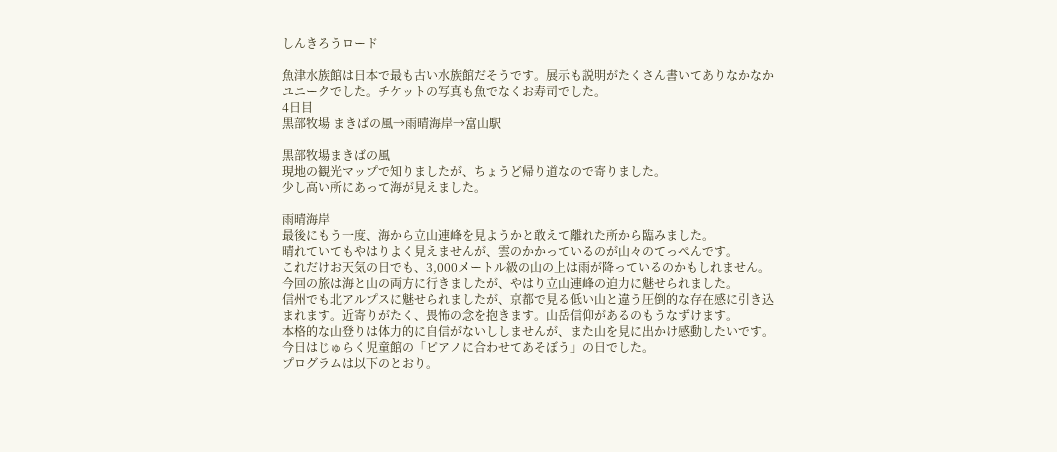しんきろうロード

魚津水族館は日本で最も古い水族館だそうです。展示も説明がたくさん書いてありなかなかユニークでした。チケットの写真も魚でなくお寿司でした。
4日目
黒部牧場 まきばの風→雨晴海岸→富山駅

黒部牧場まきばの風
現地の観光マップで知りましたが、ちょうど帰り道なので寄りました。
少し高い所にあって海が見えました。

雨晴海岸
最後にもう一度、海から立山連峰を見ようかと敢えて離れた所から臨みました。
晴れていてもやはりよく見えませんが、雲のかかっているのが山々のてっぺんです。
これだけお天気の日でも、3,000メートル級の山の上は雨が降っているのかもしれません。
今回の旅は海と山の両方に行きましたが、やはり立山連峰の迫力に魅せられました。
信州でも北アルプスに魅せられましたが、京都で見る低い山と違う圧倒的な存在感に引き込まれます。近寄りがたく、畏怖の念を抱きます。山岳信仰があるのもうなずけます。
本格的な山登りは体力的に自信がないししませんが、また山を見に出かけ感動したいです。
今日はじゅらく児童館の「ピアノに合わせてあそぼう」の日でした。
プログラムは以下のとおり。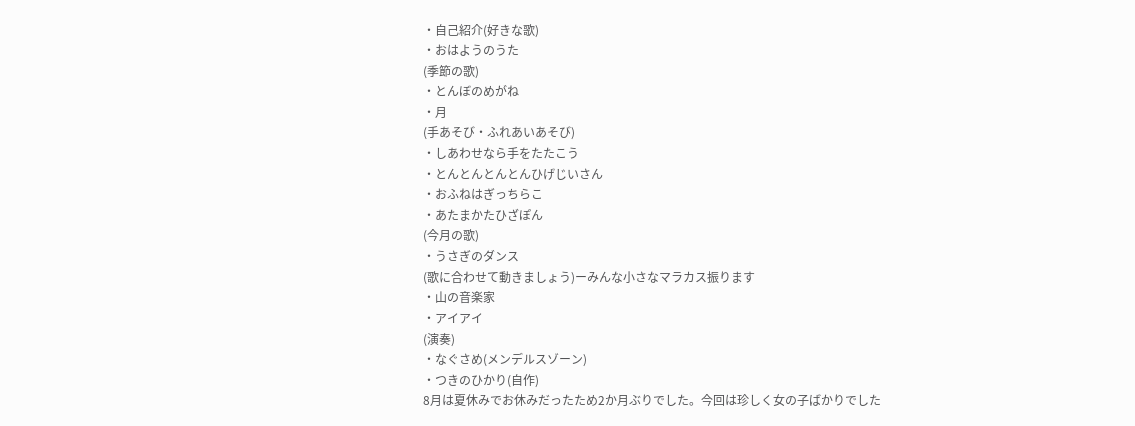・自己紹介(好きな歌)
・おはようのうた
(季節の歌)
・とんぼのめがね
・月
(手あそび・ふれあいあそび)
・しあわせなら手をたたこう
・とんとんとんとんひげじいさん
・おふねはぎっちらこ
・あたまかたひざぽん
(今月の歌)
・うさぎのダンス
(歌に合わせて動きましょう)ーみんな小さなマラカス振ります
・山の音楽家
・アイアイ
(演奏)
・なぐさめ(メンデルスゾーン)
・つきのひかり(自作)
8月は夏休みでお休みだったため2か月ぶりでした。今回は珍しく女の子ばかりでした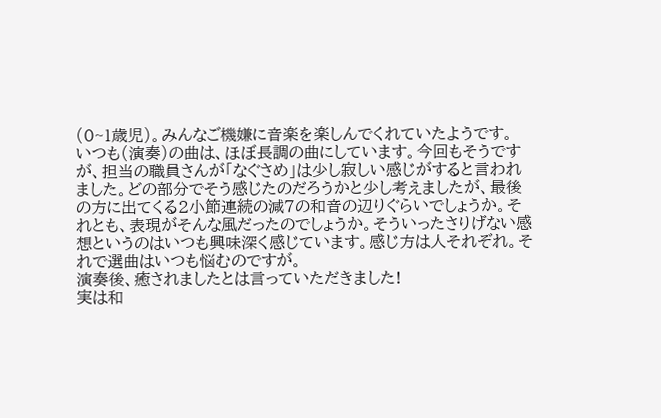(0~1歳児)。みんなご機嫌に音楽を楽しんでくれていたようです。
いつも(演奏)の曲は、ほぼ長調の曲にしています。今回もそうですが、担当の職員さんが「なぐさめ」は少し寂しい感じがすると言われました。どの部分でそう感じたのだろうかと少し考えましたが、最後の方に出てくる2小節連続の減7の和音の辺りぐらいでしょうか。それとも、表現がそんな風だったのでしょうか。そういったさりげない感想というのはいつも興味深く感じています。感じ方は人それぞれ。それで選曲はいつも悩むのですが。
演奏後、癒されましたとは言っていただきました!
実は和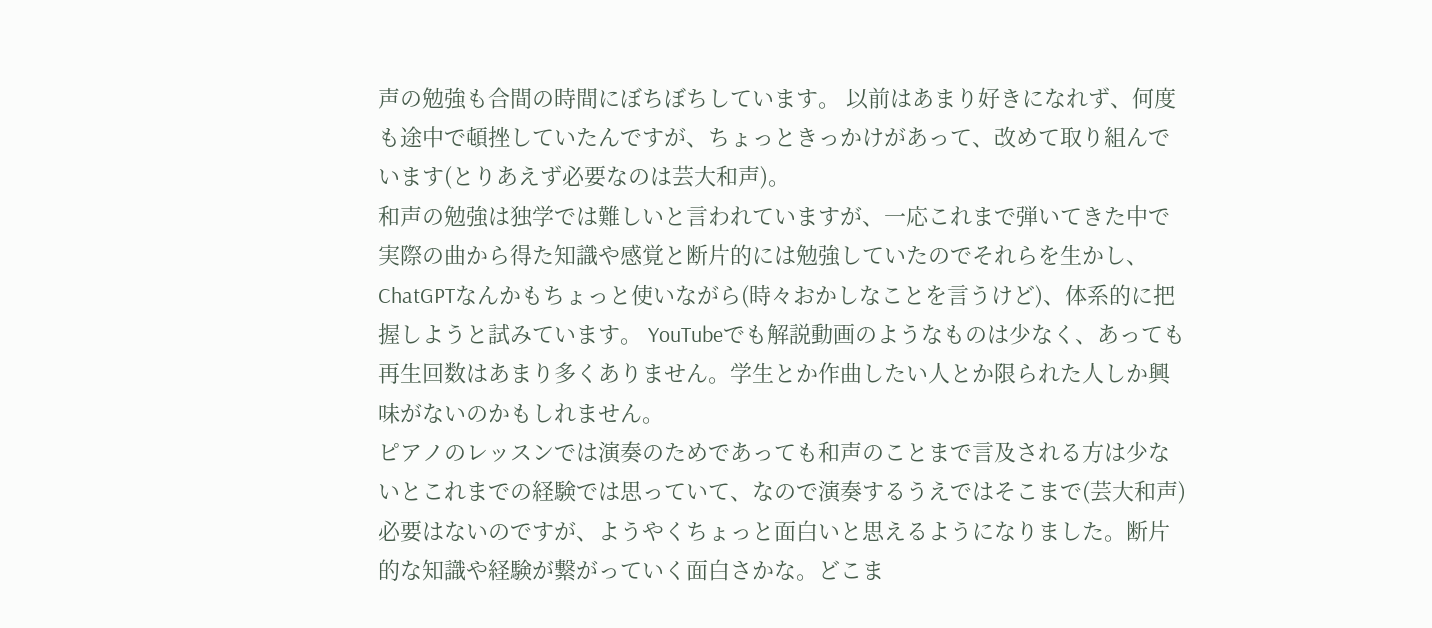声の勉強も合間の時間にぼちぼちしています。 以前はあまり好きになれず、何度も途中で頓挫していたんですが、ちょっときっかけがあって、改めて取り組んでいます(とりあえず必要なのは芸大和声)。
和声の勉強は独学では難しいと言われていますが、一応これまで弾いてきた中で実際の曲から得た知識や感覚と断片的には勉強していたのでそれらを生かし、ChatGPTなんかもちょっと使いながら(時々おかしなことを言うけど)、体系的に把握しようと試みています。 YouTubeでも解説動画のようなものは少なく、あっても再生回数はあまり多くありません。学生とか作曲したい人とか限られた人しか興味がないのかもしれません。
ピアノのレッスンでは演奏のためであっても和声のことまで言及される方は少ないとこれまでの経験では思っていて、なので演奏するうえではそこまで(芸大和声)必要はないのですが、ようやくちょっと面白いと思えるようになりました。断片的な知識や経験が繋がっていく面白さかな。どこま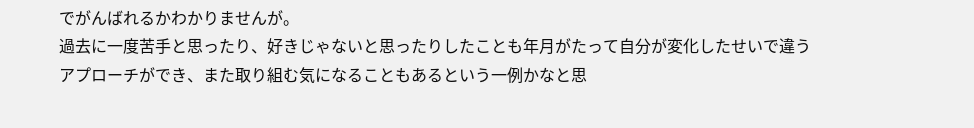でがんばれるかわかりませんが。
過去に一度苦手と思ったり、好きじゃないと思ったりしたことも年月がたって自分が変化したせいで違うアプローチができ、また取り組む気になることもあるという一例かなと思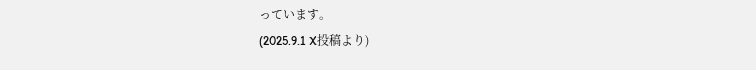っています。
(2025.9.1 X投稿より)